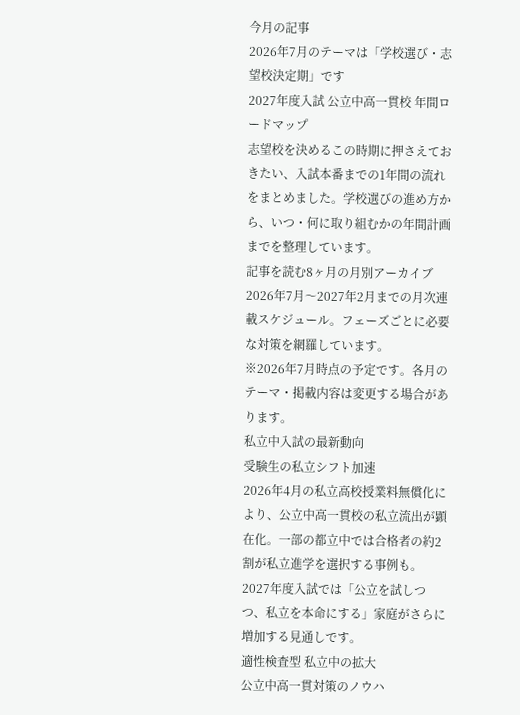今月の記事
2026年7月のテーマは「学校選び・志望校決定期」です
2027年度入試 公立中高一貫校 年間ロードマップ
志望校を決めるこの時期に押さえておきたい、入試本番までの1年間の流れをまとめました。学校選びの進め方から、いつ・何に取り組むかの年間計画までを整理しています。
記事を読む8ヶ月の月別アーカイブ
2026年7月〜2027年2月までの月次連載スケジュール。フェーズごとに必要な対策を網羅しています。
※2026年7月時点の予定です。各月のテーマ・掲載内容は変更する場合があります。
私立中入試の最新動向
受験生の私立シフト加速
2026年4月の私立高校授業料無償化により、公立中高一貫校の私立流出が顕在化。一部の都立中では合格者の約2割が私立進学を選択する事例も。2027年度入試では「公立を試しつつ、私立を本命にする」家庭がさらに増加する見通しです。
適性検査型 私立中の拡大
公立中高一貫対策のノウハ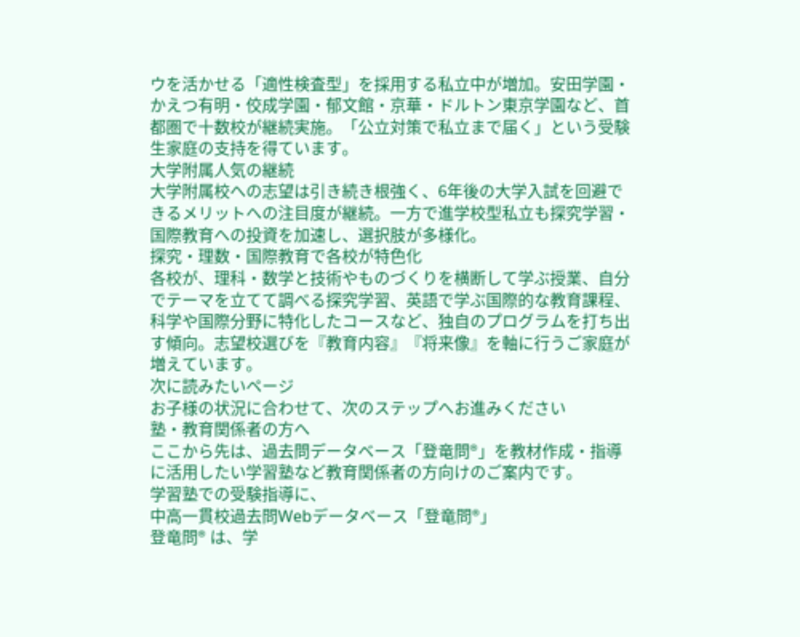ウを活かせる「適性検査型」を採用する私立中が増加。安田学園・かえつ有明・佼成学園・郁文館・京華・ドルトン東京学園など、首都圏で十数校が継続実施。「公立対策で私立まで届く」という受験生家庭の支持を得ています。
大学附属人気の継続
大学附属校への志望は引き続き根強く、6年後の大学入試を回避できるメリットへの注目度が継続。一方で進学校型私立も探究学習・国際教育への投資を加速し、選択肢が多様化。
探究・理数・国際教育で各校が特色化
各校が、理科・数学と技術やものづくりを横断して学ぶ授業、自分でテーマを立てて調べる探究学習、英語で学ぶ国際的な教育課程、科学や国際分野に特化したコースなど、独自のプログラムを打ち出す傾向。志望校選びを『教育内容』『将来像』を軸に行うご家庭が増えています。
次に読みたいページ
お子様の状況に合わせて、次のステップへお進みください
塾・教育関係者の方へ
ここから先は、過去問データベース「登竜問®」を教材作成・指導に活用したい学習塾など教育関係者の方向けのご案内です。
学習塾での受験指導に、
中高一貫校過去問Webデータベース「登竜問®」
登竜問® は、学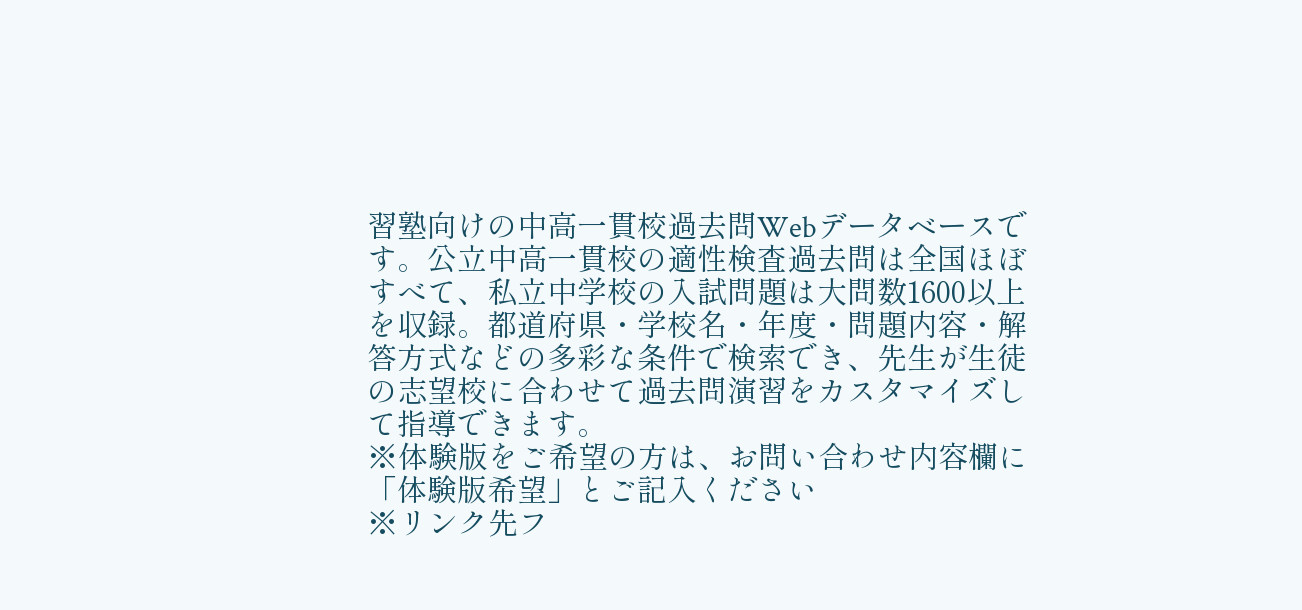習塾向けの中高一貫校過去問Webデータベースです。公立中高一貫校の適性検査過去問は全国ほぼすべて、私立中学校の入試問題は大問数1600以上を収録。都道府県・学校名・年度・問題内容・解答方式などの多彩な条件で検索でき、先生が生徒の志望校に合わせて過去問演習をカスタマイズして指導できます。
※体験版をご希望の方は、お問い合わせ内容欄に「体験版希望」とご記入ください
※リンク先フ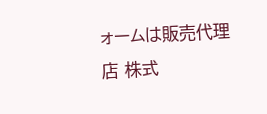ォームは販売代理店 株式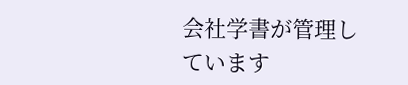会社学書が管理しています